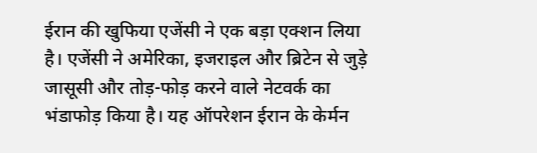ईरान की खुफिया एजेंसी ने एक बड़ा एक्शन लिया है। एजेंसी ने अमेरिका, इजराइल और ब्रिटेन से जुड़े जासूसी और तोड़-फोड़ करने वाले नेटवर्क का भंडाफोड़ किया है। यह ऑपरेशन ईरान के केर्मन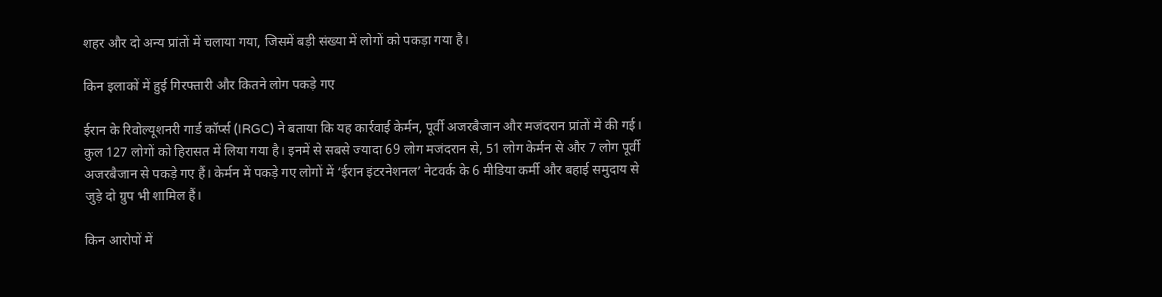शहर और दो अन्य प्रांतों में चलाया गया, जिसमें बड़ी संख्या में लोगों को पकड़ा गया है।

किन इलाकों में हुई गिरफ्तारी और कितने लोग पकड़े गए

ईरान के रिवोल्यूशनरी गार्ड कॉर्प्स (IRGC) ने बताया कि यह कार्रवाई केर्मन, पूर्वी अजरबैजान और मजंदरान प्रांतों में की गई। कुल 127 लोगों को हिरासत में लिया गया है। इनमें से सबसे ज्यादा 69 लोग मजंदरान से, 51 लोग केर्मन से और 7 लोग पूर्वी अजरबैजान से पकड़े गए हैं। केर्मन में पकड़े गए लोगों में ‘ईरान इंटरनेशनल’ नेटवर्क के 6 मीडिया कर्मी और बहाई समुदाय से जुड़े दो ग्रुप भी शामिल हैं।

किन आरोपों में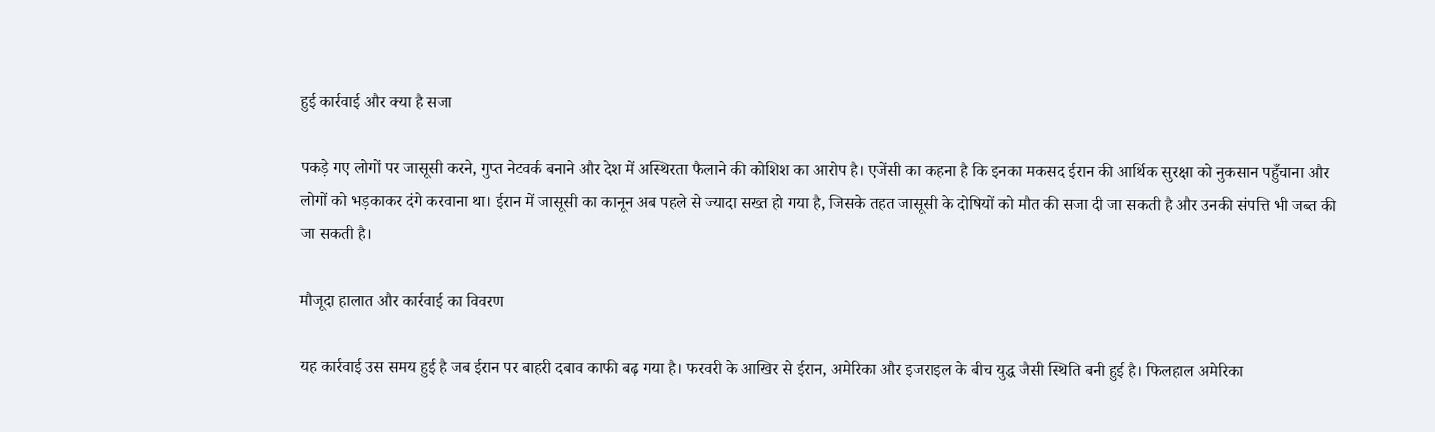हुई कार्रवाई और क्या है सजा

पकड़े गए लोगों पर जासूसी करने, गुप्त नेटवर्क बनाने और देश में अस्थिरता फैलाने की कोशिश का आरोप है। एजेंसी का कहना है कि इनका मकसद ईरान की आर्थिक सुरक्षा को नुकसान पहुँचाना और लोगों को भड़काकर दंगे करवाना था। ईरान में जासूसी का कानून अब पहले से ज्यादा सख्त हो गया है, जिसके तहत जासूसी के दोषियों को मौत की सजा दी जा सकती है और उनकी संपत्ति भी जब्त की जा सकती है।

मौजूदा हालात और कार्रवाई का विवरण

यह कार्रवाई उस समय हुई है जब ईरान पर बाहरी दबाव काफी बढ़ गया है। फरवरी के आखिर से ईरान, अमेरिका और इजराइल के बीच युद्ध जैसी स्थिति बनी हुई है। फिलहाल अमेरिका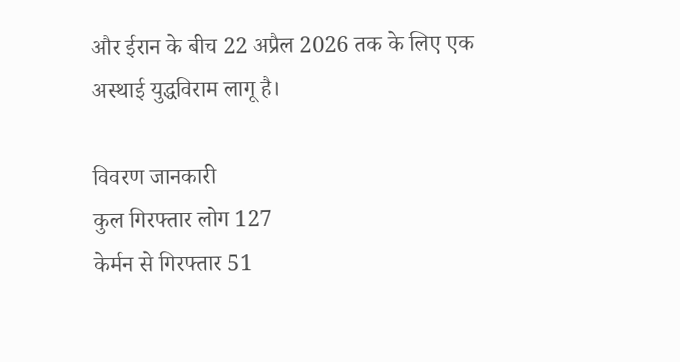और ईरान के बीच 22 अप्रैल 2026 तक के लिए एक अस्थाई युद्धविराम लागू है।

विवरण जानकारी
कुल गिरफ्तार लोग 127
केर्मन से गिरफ्तार 51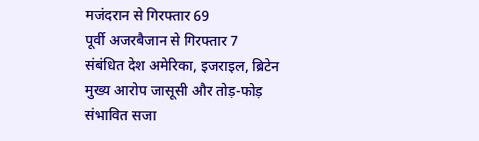मजंदरान से गिरफ्तार 69
पूर्वी अजरबैजान से गिरफ्तार 7
संबंधित देश अमेरिका, इजराइल, ब्रिटेन
मुख्य आरोप जासूसी और तोड़-फोड़
संभावित सजा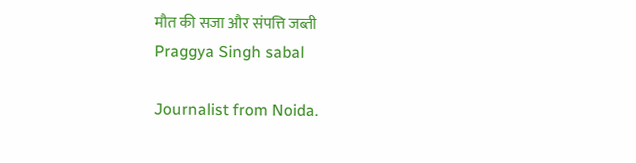मौत की सजा और संपत्ति जब्ती
Praggya Singh sabal

Journalist from Noida.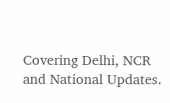Covering Delhi, NCR and National Updates.